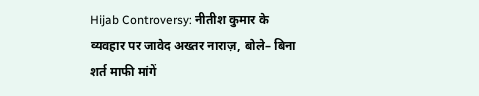Hijab Controversy: नीतीश कुमार के व्यवहार पर जावेद अख्तर नाराज़, बोले– बिना शर्त माफी मांगें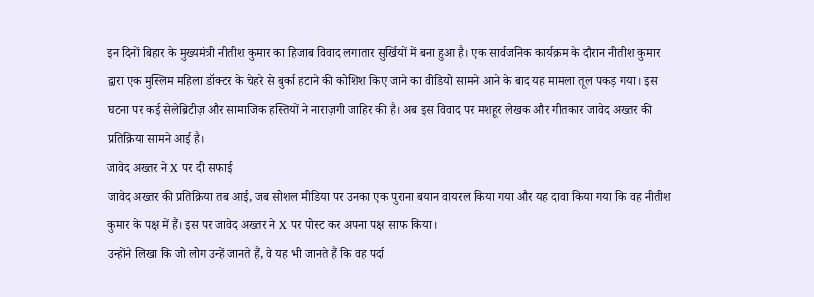इन दिनों बिहार के मुख्यमंत्री नीतीश कुमार का हिजाब विवाद लगातार सुर्खियों में बना हुआ है। एक सार्वजनिक कार्यक्रम के दौरान नीतीश कुमार द्वारा एक मुस्लिम महिला डॉक्टर के चेहरे से बुर्का हटाने की कोशिश किए जाने का वीडियो सामने आने के बाद यह मामला तूल पकड़ गया। इस घटना पर कई सेलेब्रिटीज़ और सामाजिक हस्तियों ने नाराज़गी जाहिर की है। अब इस विवाद पर मशहूर लेखक और गीतकार जावेद अख्तर की प्रतिक्रिया सामने आई है।
जावेद अख्तर ने X पर दी सफाई
जावेद अख्तर की प्रतिक्रिया तब आई, जब सोशल मीडिया पर उनका एक पुराना बयान वायरल किया गया और यह दावा किया गया कि वह नीतीश कुमार के पक्ष में हैं। इस पर जावेद अख्तर ने X पर पोस्ट कर अपना पक्ष साफ किया।
उन्होंने लिखा कि जो लोग उन्हें जानते हैं, वे यह भी जानते हैं कि वह पर्दा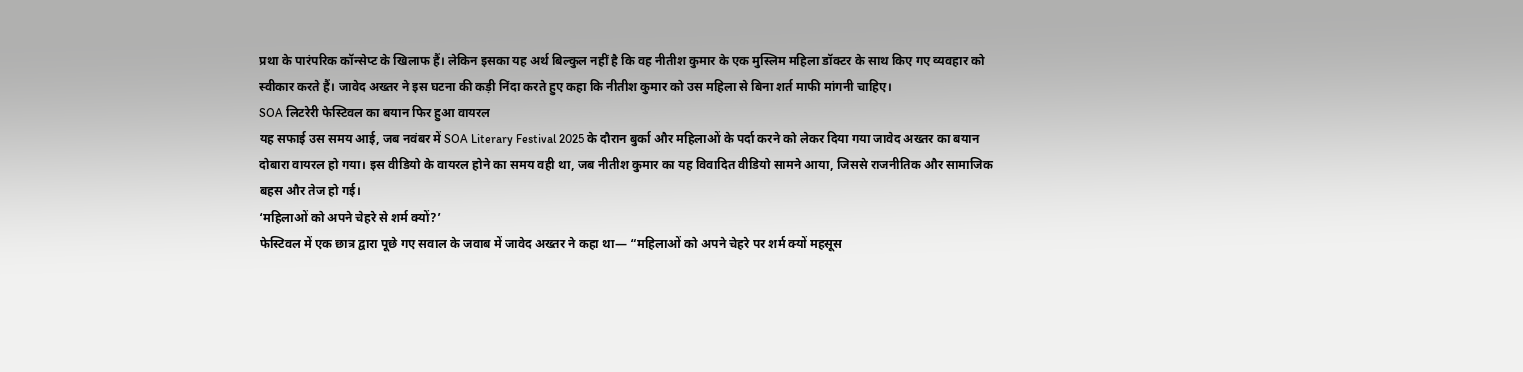प्रथा के पारंपरिक कॉन्सेप्ट के खिलाफ हैं। लेकिन इसका यह अर्थ बिल्कुल नहीं है कि वह नीतीश कुमार के एक मुस्लिम महिला डॉक्टर के साथ किए गए व्यवहार को स्वीकार करते हैं। जावेद अख्तर ने इस घटना की कड़ी निंदा करते हुए कहा कि नीतीश कुमार को उस महिला से बिना शर्त माफी मांगनी चाहिए।
SOA लिटरेरी फेस्टिवल का बयान फिर हुआ वायरल
यह सफाई उस समय आई, जब नवंबर में SOA Literary Festival 2025 के दौरान बुर्का और महिलाओं के पर्दा करने को लेकर दिया गया जावेद अख्तर का बयान दोबारा वायरल हो गया। इस वीडियो के वायरल होने का समय वही था, जब नीतीश कुमार का यह विवादित वीडियो सामने आया, जिससे राजनीतिक और सामाजिक बहस और तेज हो गई।
‘महिलाओं को अपने चेहरे से शर्म क्यों?’
फेस्टिवल में एक छात्र द्वारा पूछे गए सवाल के जवाब में जावेद अख्तर ने कहा था— “महिलाओं को अपने चेहरे पर शर्म क्यों महसूस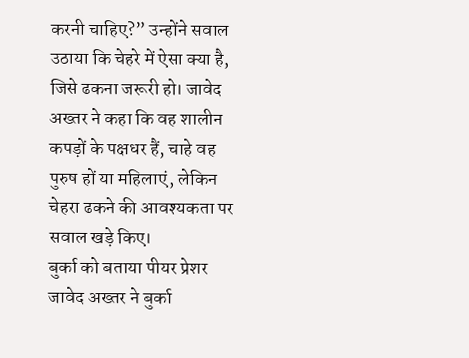करनी चाहिए?” उन्होंने सवाल उठाया कि चेहरे में ऐसा क्या है, जिसे ढकना जरूरी हो। जावेद अख्तर ने कहा कि वह शालीन कपड़ों के पक्षधर हैं, चाहे वह पुरुष हों या महिलाएं, लेकिन चेहरा ढकने की आवश्यकता पर सवाल खड़े किए।
बुर्का को बताया पीयर प्रेशर
जावेद अख्तर ने बुर्का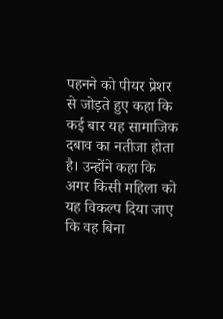पहनने को पीयर प्रेशर से जोड़ते हुए कहा कि कई बार यह सामाजिक दबाव का नतीजा होता है। उन्होंने कहा कि अगर किसी महिला को यह विकल्प दिया जाए कि वह बिना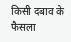किसी दबाव के फैसला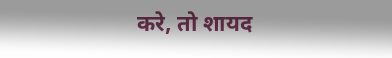करे, तो शायद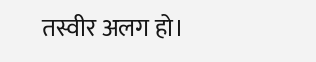तस्वीर अलग हो।